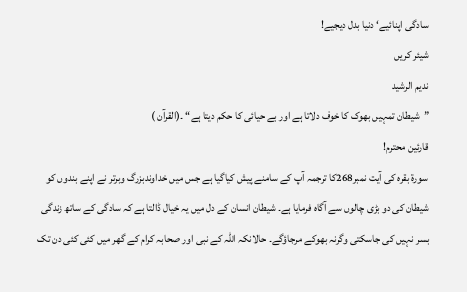سادگی اپنائیے‘ دنیا بدل دیجیے!
شیئر کریں
ندیم الرشید
”شیطان تمہیں بھوک کا خوف دلاتا ہے اور بے حیائی کا حکم دیتا ہے“ ۔(القرآن )
قارئین محترم!
سورة بقرہ کی آیت نمبر268کا ترجمہ آپ کے سامنے پیش کیاگیا ہے جس میں خداوندبزرگ وبرتر نے اپنے بندوں کو شیطان کی دو بڑی چالوں سے آگاہ فرمایا ہے۔ شیطان انسان کے دل میں یہ خیال ڈالتا ہے کہ سادگی کے ساتھ زندگی بسر نہیں کی جاسکتی وگرنہ بھوکے مرجاؤگے۔ حالانکہ اللہ کے نبی اور صحابہ کرام کے گھر میں کئی کئی دن تک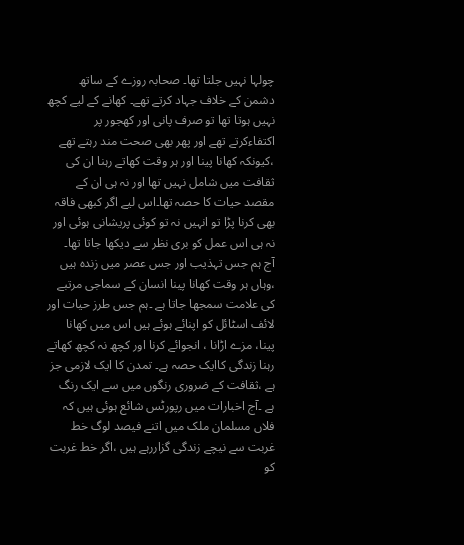چولہا نہیں جلتا تھا۔ صحابہ روزے کے ساتھ دشمن کے خلاف جہاد کرتے تھے۔ کھانے کے لیے کچھ نہیں ہوتا تھا تو صرف پانی اور کھجور پر اکتفاءکرتے تھے اور پھر بھی صحت مند رہتے تھے ،کیونکہ کھانا پینا اور ہر وقت کھاتے رہنا ان کی ثقافت میں شامل نہیں تھا اور نہ ہی ان کے مقصد حیات کا حصہ تھا۔اس لیے اگر کبھی فاقہ بھی کرنا پڑا تو انہیں نہ تو کوئی پریشانی ہوئی اور نہ ہی اس عمل کو بری نظر سے دیکھا جاتا تھا۔
آج ہم جس تہذیب اور جس عصر میں زندہ ہیں ،وہاں ہر وقت کھانا پینا انسان کے سماجی مرتبے کی علامت سمجھا جاتا ہے ۔ہم جس طرز حیات اور لائف اسٹائل کو اپنائے ہوئے ہیں اس میں کھانا پینا، مزے اڑانا ، انجوائے کرنا اور کچھ نہ کچھ کھاتے رہنا زندگی کاایک حصہ ہے۔ تمدن کا ایک لازمی جز ہے ،ثقافت کے ضروری رنگوں میں سے ایک رنگ ہے ۔آج اخبارات میں رپورٹس شائع ہوئی ہیں کہ فلاں مسلمان ملک میں اتنے فیصد لوگ خط غربت سے نیچے زندگی گزاررہے ہیں ،اگر خط غربت کو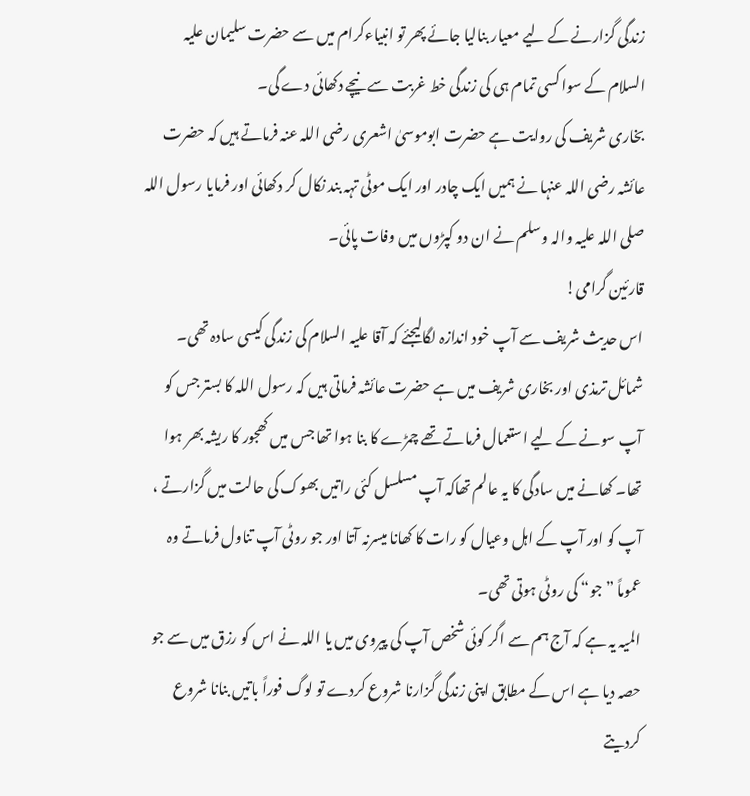زندگی گزارنے کے لیے معیار بنالیا جائے پھر تو انبیاءکرام میں سے حضرت سلیمان علیہ السلام کے سوا کسی تمام ہی کی زندگی خط غربت سے نیچے دکھائی دے گی۔
بخاری شریف کی روایت ہے حضرت ابوموسیٰ اشعری رضی اللہ عنہ فرماتے ہیں کہ حضرت عائشہ رضی اللہ عنہا نے ہمیں ایک چادر اور ایک موٹی تہہ بند نکال کر دکھائی اور فرمایا رسول اللہ صلی اللہ علیہ والہ وسلم نے ان دو کپڑوں میں وفات پائی۔
قارئین گرامی!
اس حدیث شریف سے آپ خود اندازہ لگالیجئے کہ آقا علیہ السلام کی زندگی کیسی سادہ تھی۔ شمائل ترمذی اور بخاری شریف میں ہے حضرت عائشہ فرماتی ہیں کہ رسول اللہ کا بستر جس کو آپ سونے کے لیے استعمال فرماتے تھے چمڑے کا بنا ہوا تھا جس میں کھجور کا ریشہ بھر ہوا تھا۔ کھانے میں سادگی کا یہ عالم تھاکہ آپ مسلسل کئی راتیں بھوک کی حالت میں گزارتے ، آپ کو اور آپ کے اہل وعیال کو رات کا کھانا میسرنہ آتا اور جو روٹی آپ تناول فرماتے وہ عموماً ”جو“ کی روٹی ہوتی تھی۔
المیہ یہ ہے کہ آج ہم سے اگر کوئی شخص آپ کی پیروی میں یا اللہ نے اس کو رزق میں سے جو حصہ دیا ہے اس کے مطابق اپنی زندگی گزارنا شروع کردے تو لوگ فوراً باتیں بنانا شروع کردیتے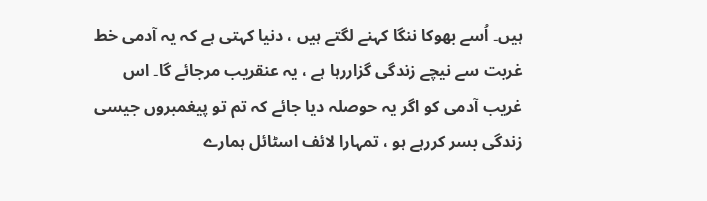ہیں۔ اُسے بھوکا ننگا کہنے لگتے ہیں ، دنیا کہتی ہے کہ یہ آدمی خط غربت سے نیچے زندگی گزاررہا ہے ، یہ عنقریب مرجائے گا۔ اس غریب آدمی کو اگر یہ حوصلہ دیا جائے کہ تم تو پیغمبروں جیسی زندگی بسر کررہے ہو ، تمہارا لائف اسٹائل ہمارے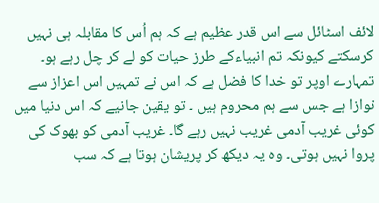لائف اسٹائل سے اس قدر عظیم ہے کہ ہم اُس کا مقابلہ ہی نہیں کرسکتے کیونکہ تم انبیاءکے طرز حیات کو لے کر چل رہے ہو۔ تمہارے اوپر تو خدا کا فضل ہے کہ اس نے تمہیں اس اعزاز سے نوازا ہے جس سے ہم محروم ہیں ۔ تو یقین جانیے کہ اس دنیا میں کوئی غریب آدمی غریب نہیں رہے گا۔ غریب آدمی کو بھوک کی پروا نہیں ہوتی۔ وہ یہ دیکھ کر پریشان ہوتا ہے کہ سب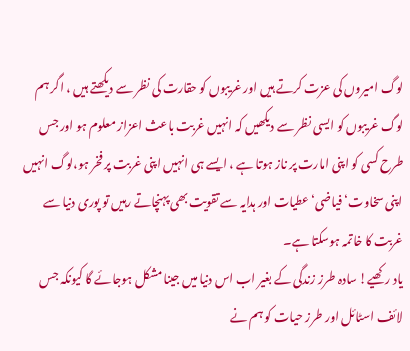لوگ امیروں کی عزت کرتے ہیں اور غریبوں کو حقارت کی نظر سے دیکھتے ہیں ، اگر ہم لوگ غریبوں کو ایسی نظر سے دیکھیں کہ انہیں غربت باعث اعزاز معلوم ہو اور جس طرح کسی کو اپنی امارت پر ناز ہوتا ہے ، ایسے ہی انہیں اپنی غربت پر فخر ہو،لوگ انہیں اپنی سخاوت‘ فیاضی‘ عطیات اور ہدایہ سے تقویت بھی پہنچاتے رہیں تو پوری دنیا سے غربت کا خاتمہ ہوسکتا ہے۔
یاد رکھیے! سادہ طرز زندگی کے بغیر اب اس دنیا میں جینا مشکل ہوجائے گا کیونکہ جس لائف اسٹائل اور طرز حیات کو ہم نے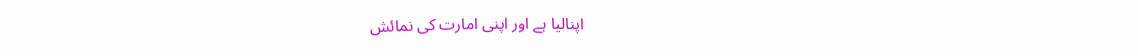اپنالیا ہے اور اپنی امارت کی نمائش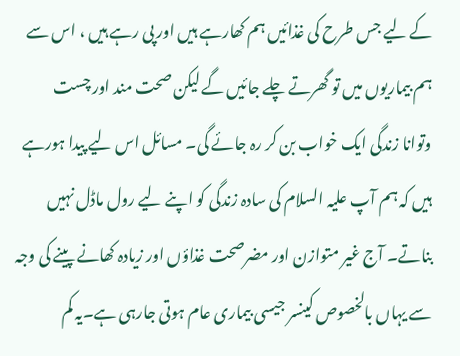کے لیے جس طرح کی غذائیں ہم کھارہے ہیں اور پی رہے ہیں ، اس سے ہم بیماریوں میں تو گھرتے چلے جائیں گے لیکن صحت مند اور چست وتوانا زندگی ایک خواب بن کر رہ جائے گی۔ مسائل اس لیے پیدا ہورہے ہیں کہ ہم آپ علیہ السلام کی سادہ زندگی کو اپنے لیے رول ماڈل نہیں بناتے۔ آج غیر متوازن اور مضرصحت غذاؤں اور زیادہ کھانے پینے کی وجہ سے یہاں بالخصوص کینسر جیسی بیماری عام ہوتی جارہی ہے۔یہ کم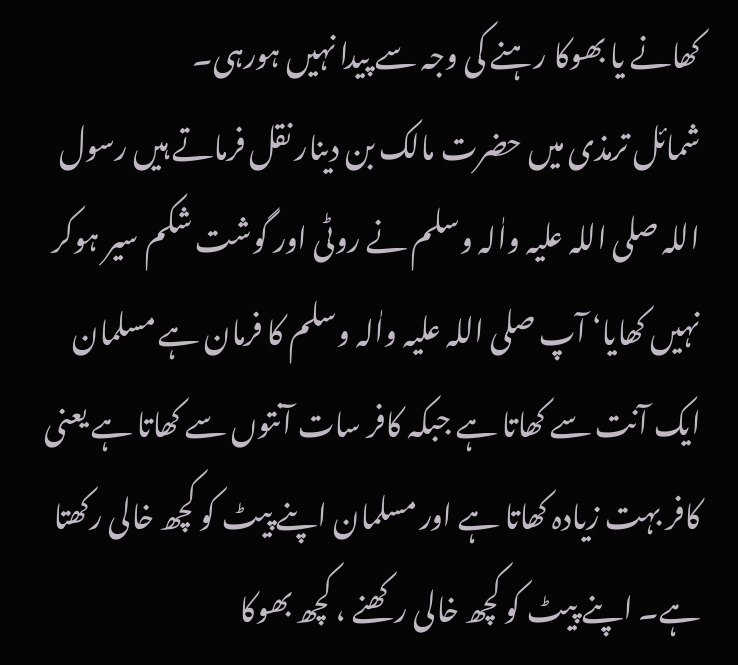کھانے یا بھوکا رہنے کی وجہ سے پیدا نہیں ہورہی۔
شمائل ترمذی میں حضرت مالک بن دینار نقل فرماتے ہیں رسول اللہ صلی اللہ علیہ واٰلہ وسلم نے روٹی اور گوشت شکم سیر ہوکر نہیں کھایا‘ آپ صلی اللہ علیہ واٰلہ وسلم کا فرمان ہے مسلمان ایک آنت سے کھاتا ہے جبکہ کافر سات آنتوں سے کھاتا ہے یعنی کافر بہت زیادہ کھاتا ہے اور مسلمان اپنے پیٹ کو کچھ خالی رکھتا ہے۔ اپنے پیٹ کو کچھ خالی رکھنے ، کچھ بھوکا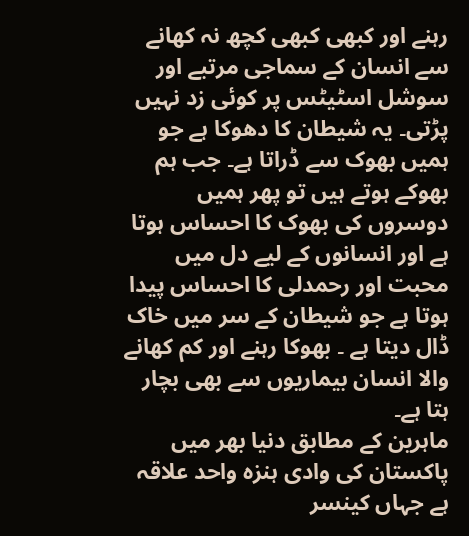رہنے اور کبھی کبھی کچھ نہ کھانے سے انسان کے سماجی مرتبے اور سوشل اسٹیٹس پر کوئی زد نہیں پڑتی۔ یہ شیطان کا دھوکا ہے جو ہمیں بھوک سے ڈراتا ہے۔ جب ہم بھوکے ہوتے ہیں تو پھر ہمیں دوسروں کی بھوک کا احساس ہوتا ہے اور انسانوں کے لیے دل میں محبت اور رحمدلی کا احساس پیدا ہوتا ہے جو شیطان کے سر میں خاک ڈال دیتا ہے ۔ بھوکا رہنے اور کم کھانے والا انسان بیماریوں سے بھی بچار ہتا ہے۔
ماہرین کے مطابق دنیا بھر میں پاکستان کی وادی ہنزہ واحد علاقہ ہے جہاں کینسر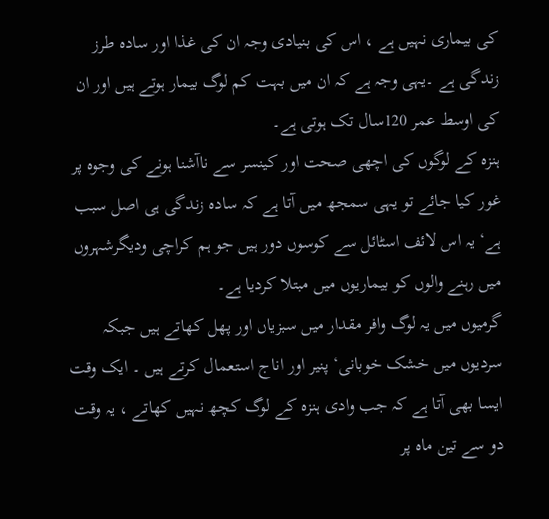کی بیماری نہیں ہے ، اس کی بنیادی وجہ ان کی غذا اور سادہ طرز زندگی ہے ۔یہی وجہ ہے کہ ان میں بہت کم لوگ بیمار ہوتے ہیں اور ان کی اوسط عمر 120سال تک ہوتی ہے۔
ہنزہ کے لوگوں کی اچھی صحت اور کینسر سے ناآشنا ہونے کی وجوہ پر غور کیا جائے تو یہی سمجھ میں آتا ہے کہ سادہ زندگی ہی اصل سبب ہے‘ یہ اس لائف اسٹائل سے کوسوں دور ہیں جو ہم کراچی ودیگرشہروں میں رہنے والوں کو بیماریوں میں مبتلا کردیا ہے۔
گرمیوں میں یہ لوگ وافر مقدار میں سبزیاں اور پھل کھاتے ہیں جبکہ سردیوں میں خشک خوبانی‘ پنیر اور اناج استعمال کرتے ہیں ۔ ایک وقت ایسا بھی آتا ہے کہ جب وادی ہنزہ کے لوگ کچھ نہیں کھاتے ، یہ وقت دو سے تین ماہ پر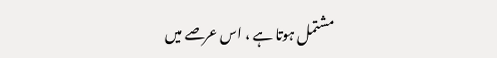مشتمل ہوتا ہے ، اس عرصے میں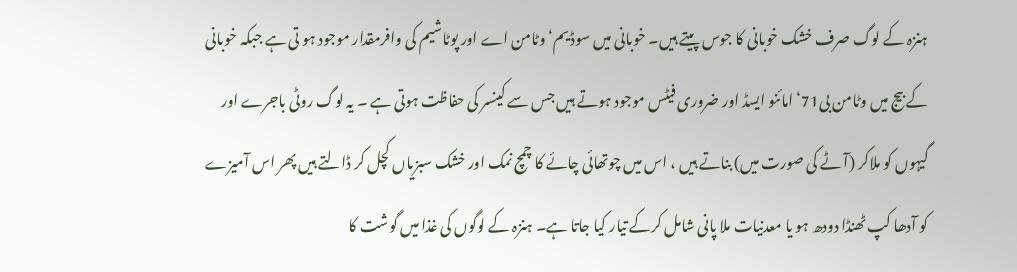ہنزہ کے لوگ صرف خشک خوبانی کا جوس پیتے ہیں۔ خوبانی میں سوڈیم‘ وٹامن اے اور پوٹاشیم کی وافرمقدار موجود ہو تی ہے جبکہ خوبانی کے بیج میں وٹامن بی71‘ امائنو ایسڈ اور ضروری فیٹس موجود ہوتے ہیں جس سے کینسر کی حفاظت ہوتی ہے ۔ یہ لوگ روٹی باجرے اور گیہوں کو ملاکر (آٹے کی صورت میں) بناتے ہیں ، اس میں چوتھائی چائے کا چمچ نمک اور خشک سبزیاں کچل کر ڈالتے ہیں پھر اس آمیزے کو آدھا کپ ٹھنڈا دودھ ہو یا معدنیات ملا پانی شامل کرکے تیار کیا جاتا ہے۔ ہنزہ کے لوگوں کی غذا میں گوشت کا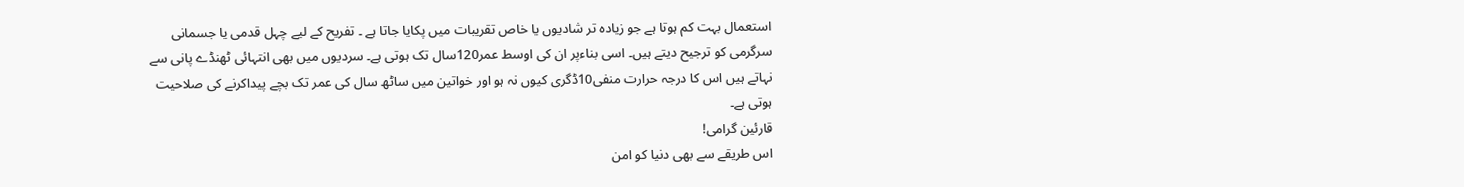استعمال بہت کم ہوتا ہے جو زیادہ تر شادیوں یا خاص تقریبات میں پکایا جاتا ہے ۔ تفریح کے لیے چہل قدمی یا جسمانی سرگرمی کو ترجیح دیتے ہیں۔ اسی بناءپر ان کی اوسط عمر120سال تک ہوتی ہے۔ سردیوں میں بھی انتہائی ٹھنڈے پانی سے نہاتے ہیں اس کا درجہ حرارت منفی10ڈگری کیوں نہ ہو اور خواتین میں ساٹھ سال کی عمر تک بچے پیداکرنے کی صلاحیت ہوتی ہے۔
قارئین گرامی!
اس طریقے سے بھی دنیا کو امن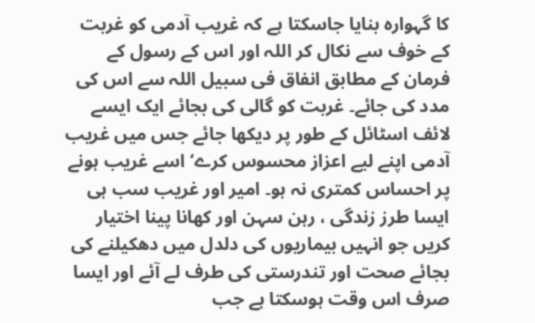کا گہوارہ بنایا جاسکتا ہے کہ غریب آدمی کو غربت کے خوف سے نکال کر اللہ اور اس کے رسول کے فرمان کے مطابق انفاق فی سبیل اللہ سے اس کی مدد کی جائے۔ غربت کو گالی کی بجائے ایک ایسے لائف اسٹائل کے طور پر دیکھا جائے جس میں غریب آدمی اپنے لیے اعزاز محسوس کرے‘ اسے غریب ہونے پر احساس کمتری نہ ہو۔ امیر اور غریب سب ہی ایسا طرز زندگی ، رہن سہن اور کھانا پینا اختیار کریں جو انہیں بیماریوں کی دلدل میں دھکیلنے کی بجائے صحت اور تندرستی کی طرف لے آئے اور ایسا صرف اس وقت ہوسکتا ہے جب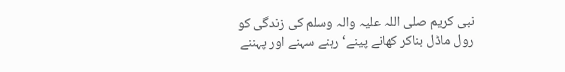نبی کریم صلی اللہ علیہ والہ وسلم کی زندگی کو رول ماڈل بناکر کھانے پینے‘ رہنے سہنے اور پہننے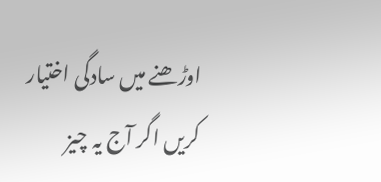اوڑھنے میں سادگی اختیار کریں اگر آج یہ چیز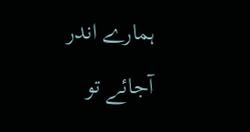ہمارے اندر آجائے تو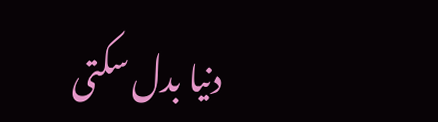دنیا بدل سکتی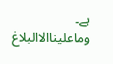ہے۔
وماعلیناالاالبلاغ